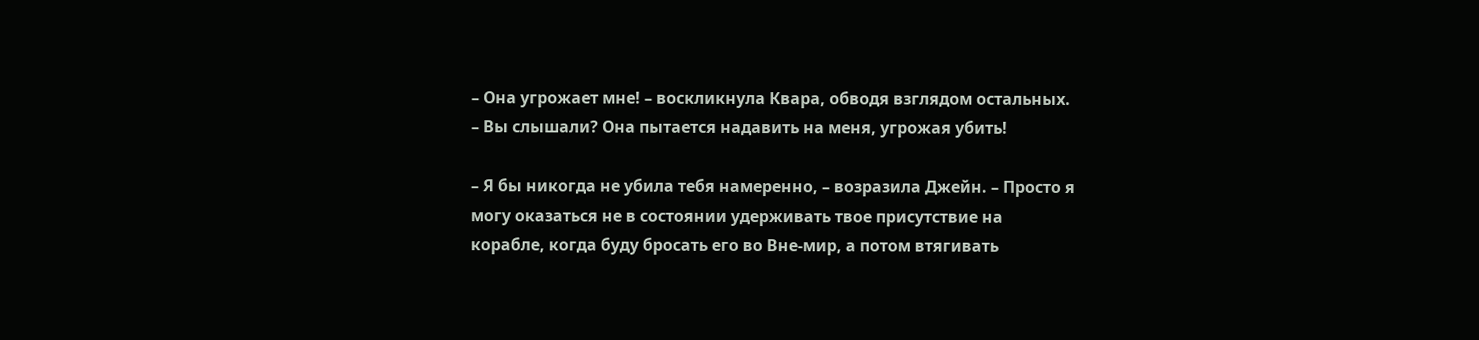– Она угрожает мне! – воскликнула Квара, обводя взглядом остальных. – Вы слышали? Она пытается надавить на меня, угрожая убить!

– Я бы никогда не убила тебя намеренно, – возразила Джейн. – Просто я могу оказаться не в состоянии удерживать твое присутствие на корабле, когда буду бросать его во Вне-мир, а потом втягивать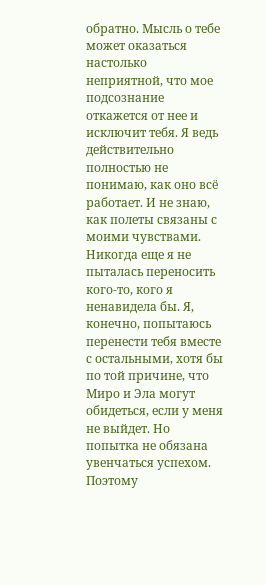обратно. Мысль о тебе может оказаться настолько неприятной, что мое подсознание откажется от нее и исключит тебя. Я ведь действительно полностью не понимаю, как оно всё работает. И не знаю, как полеты связаны с моими чувствами. Никогда еще я не пыталась переносить кого-то, кого я ненавидела бы. Я, конечно, попытаюсь перенести тебя вместе с остальными, хотя бы по той причине, что Миро и Эла могут обидеться, если у меня не выйдет. Но попытка не обязана увенчаться успехом. Поэтому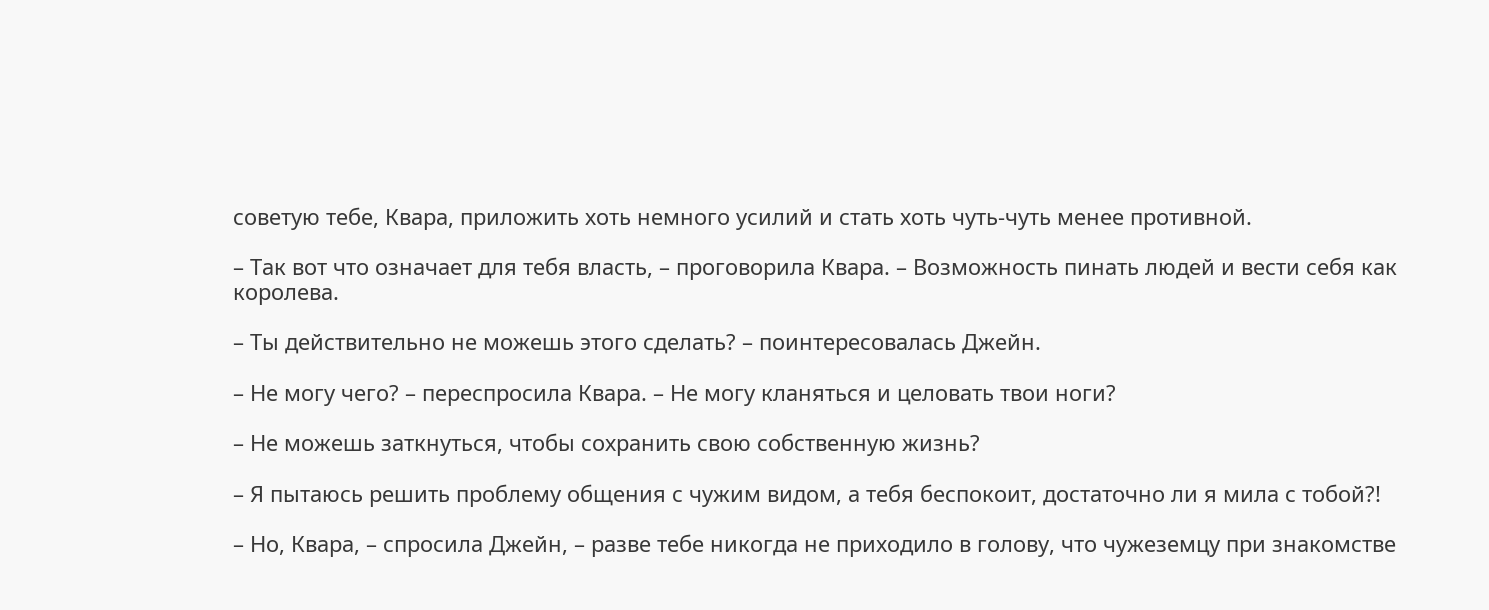советую тебе, Квара, приложить хоть немного усилий и стать хоть чуть-чуть менее противной.

– Так вот что означает для тебя власть, – проговорила Квара. – Возможность пинать людей и вести себя как королева.

– Ты действительно не можешь этого сделать? – поинтересовалась Джейн.

– Не могу чего? – переспросила Квара. – Не могу кланяться и целовать твои ноги?

– Не можешь заткнуться, чтобы сохранить свою собственную жизнь?

– Я пытаюсь решить проблему общения с чужим видом, а тебя беспокоит, достаточно ли я мила с тобой?!

– Но, Квара, – спросила Джейн, – разве тебе никогда не приходило в голову, что чужеземцу при знакомстве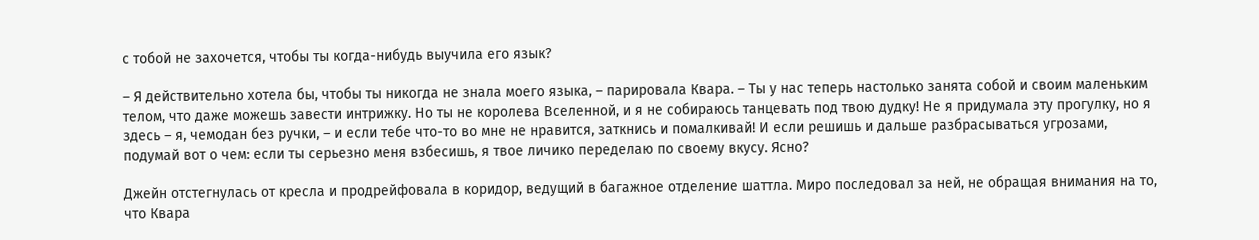с тобой не захочется, чтобы ты когда-нибудь выучила его язык?

– Я действительно хотела бы, чтобы ты никогда не знала моего языка, – парировала Квара. – Ты у нас теперь настолько занята собой и своим маленьким телом, что даже можешь завести интрижку. Но ты не королева Вселенной, и я не собираюсь танцевать под твою дудку! Не я придумала эту прогулку, но я здесь – я, чемодан без ручки, – и если тебе что-то во мне не нравится, заткнись и помалкивай! И если решишь и дальше разбрасываться угрозами, подумай вот о чем: если ты серьезно меня взбесишь, я твое личико переделаю по своему вкусу. Ясно?

Джейн отстегнулась от кресла и продрейфовала в коридор, ведущий в багажное отделение шаттла. Миро последовал за ней, не обращая внимания на то, что Квара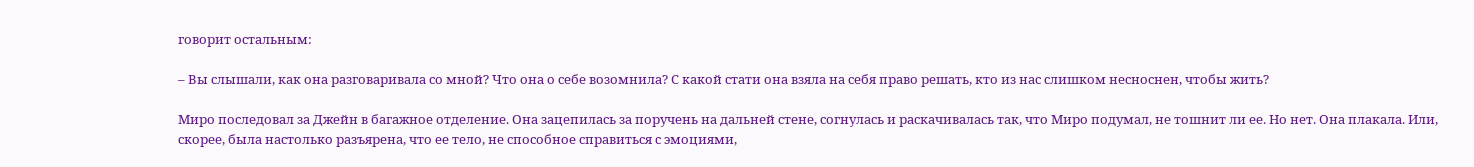говорит остальным:

– Вы слышали, как она разговаривала со мной? Что она о себе возомнила? С какой стати она взяла на себя право решать, кто из нас слишком несноснен, чтобы жить?

Миро последовал за Джейн в багажное отделение. Она зацепилась за поручень на дальней стене, согнулась и раскачивалась так, что Миро подумал, не тошнит ли ее. Но нет. Она плакала. Или, скорее, была настолько разъярена, что ее тело, не способное справиться с эмоциями,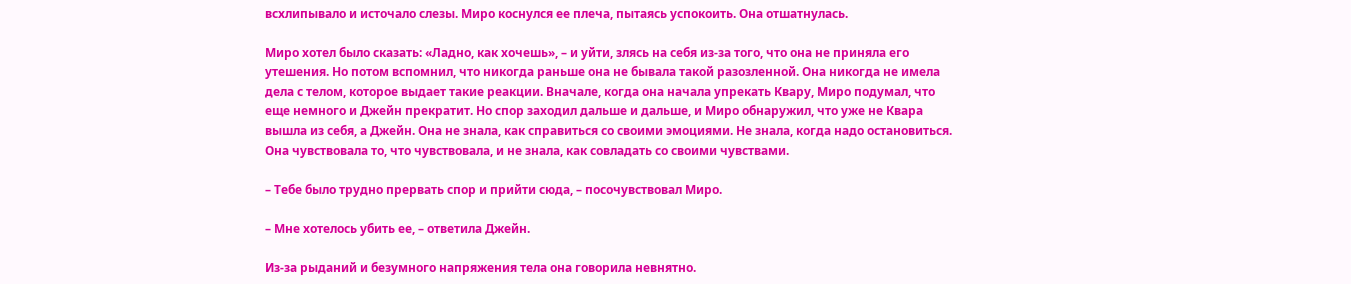всхлипывало и источало слезы. Миро коснулся ее плеча, пытаясь успокоить. Она отшатнулась.

Миро хотел было сказать: «Ладно, как хочешь», – и уйти, злясь на себя из-за того, что она не приняла его утешения. Но потом вспомнил, что никогда раньше она не бывала такой разозленной. Она никогда не имела дела с телом, которое выдает такие реакции. Вначале, когда она начала упрекать Квару, Миро подумал, что еще немного и Джейн прекратит. Но спор заходил дальше и дальше, и Миро обнаружил, что уже не Квара вышла из себя, а Джейн. Она не знала, как справиться со своими эмоциями. Не знала, когда надо остановиться. Она чувствовала то, что чувствовала, и не знала, как совладать со своими чувствами.

– Тебе было трудно прервать спор и прийти сюда, – посочувствовал Миро.

– Мне хотелось убить ее, – ответила Джейн.

Из-за рыданий и безумного напряжения тела она говорила невнятно.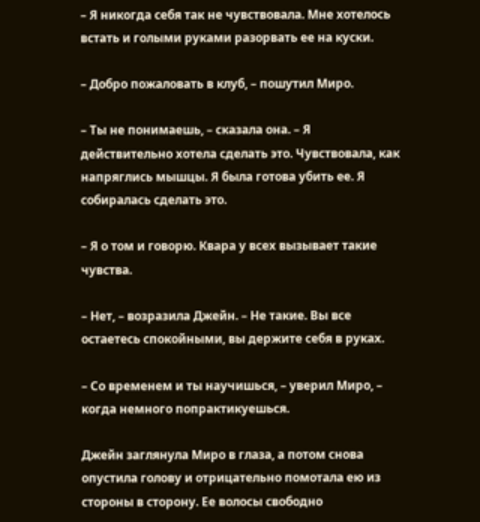– Я никогда себя так не чувствовала. Мне хотелось встать и голыми руками разорвать ее на куски.

– Добро пожаловать в клуб, – пошутил Миро.

– Ты не понимаешь, – сказала она. – Я действительно хотела сделать это. Чувствовала, как напряглись мышцы. Я была готова убить ее. Я собиралась сделать это.

– Я о том и говорю. Квара у всех вызывает такие чувства.

– Нет, – возразила Джейн. – Не такие. Вы все остаетесь спокойными, вы держите себя в руках.

– Со временем и ты научишься, – уверил Миро, – когда немного попрактикуешься.

Джейн заглянула Миро в глаза, а потом снова опустила голову и отрицательно помотала ею из стороны в сторону. Ее волосы свободно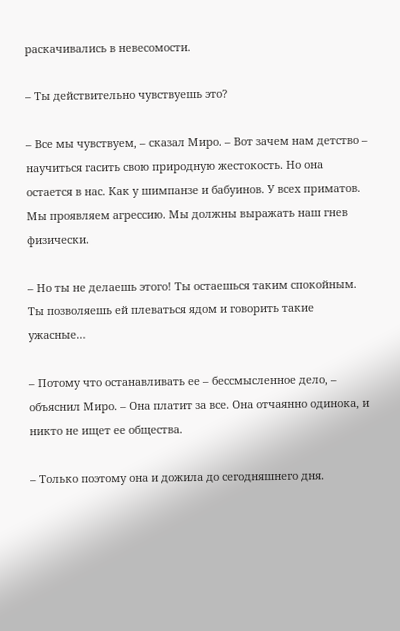раскачивались в невесомости.

– Ты действительно чувствуешь это?

– Все мы чувствуем, – сказал Миро. – Вот зачем нам детство – научиться гасить свою природную жестокость. Но она остается в нас. Как у шимпанзе и бабуинов. У всех приматов. Мы проявляем агрессию. Мы должны выражать наш гнев физически.

– Но ты не делаешь этого! Ты остаешься таким спокойным. Ты позволяешь ей плеваться ядом и говорить такие ужасные…

– Потому что останавливать ее – бессмысленное дело, – объяснил Миро. – Она платит за все. Она отчаянно одинока, и никто не ищет ее общества.

– Только поэтому она и дожила до сегодняшнего дня.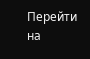Перейти на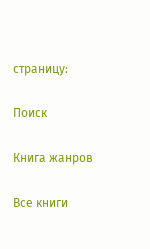страницу:

Поиск

Книга жанров

Все книги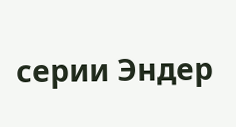серии Эндер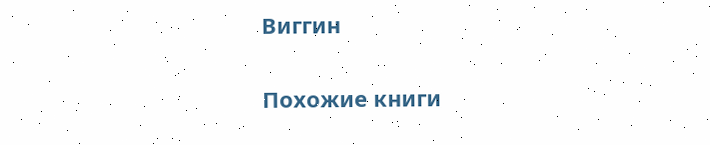Виггин

Похожие книги